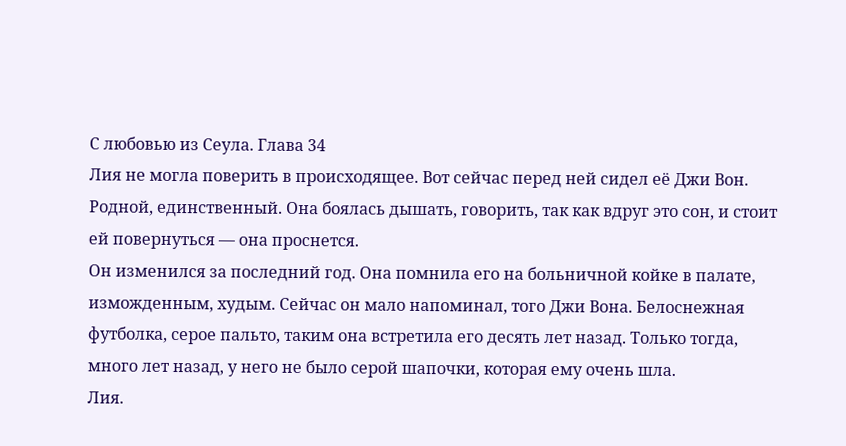С любовью из Сеула. Глава 34
Лия не могла поверить в происходящее. Вот сейчас перед ней сидел её Джи Вон. Родной, единственный. Она боялась дышать, говорить, так как вдруг это сон, и стоит ей повернуться — она проснется.
Он изменился за последний год. Она помнила его на больничной койке в палате, изможденным, худым. Сейчас он мало напоминал, того Джи Вона. Белоснежная футболка, серое пальто, таким она встретила его десять лет назад. Только тогда, много лет назад, у него не было серой шапочки, которая ему очень шла.
Лия.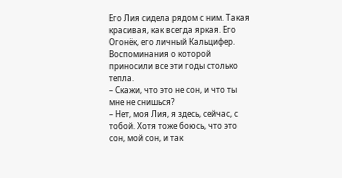Его Лия сидела рядом с ним. Такая красивая, как всегда яркая. Его Огонёк, его личный Кальцифер. Воспоминания о которой приносили все эти годы столько тепла.
– Скажи, что это не сон, и что ты мне не снишься?
– Нет, моя Лия, я здесь, сейчас, с тобой. Хотя тоже боюсь, что это сон, мой сон, и так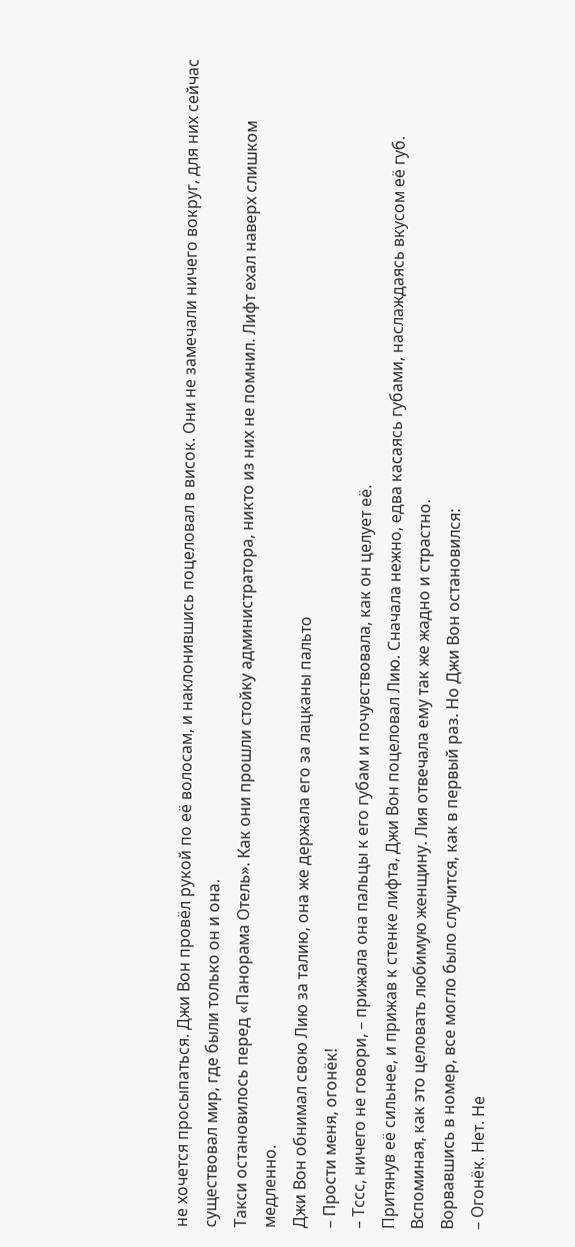не хочется просыпаться. Джи Вон провёл рукой по её волосам, и наклонившись поцеловал в висок. Они не замечали ничего вокруг, для них сейчас существовал мир, где были только он и она.
Такси остановилось перед «Панорама Отель». Как они прошли стойку администратора, никто из них не помнил. Лифт ехал наверх слишком медленно.
Джи Вон обнимал свою Лию за талию, она же держала его за лацканы пальто
– Прости меня, огонёк!
– Тссс, ничего не говори, – прижала она пальцы к его губам и почувствовала, как он целует её.
Притянув её сильнее, и прижав к стенке лифта, Джи Вон поцеловал Лию. Сначала нежно, едва касаясь губами, наслаждаясь вкусом её губ. Вспоминая, как это целовать любимую женщину. Лия отвечала ему так же жадно и страстно.
Ворвавшись в номер, все могло было случится, как в первый раз. Но Джи Вон остановился:
– Огонёк. Нет. Не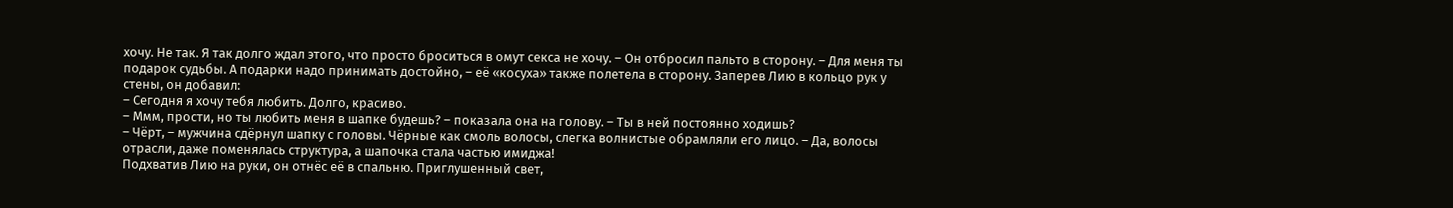хочу. Не так. Я так долго ждал этого, что просто броситься в омут секса не хочу. – Он отбросил пальто в сторону. – Для меня ты подарок судьбы. А подарки надо принимать достойно, – её «косуха» также полетела в сторону. Заперев Лию в кольцо рук у стены, он добавил:
– Сегодня я хочу тебя любить. Долго, красиво.
– Ммм, прости, но ты любить меня в шапке будешь? – показала она на голову. – Ты в ней постоянно ходишь?
– Чёрт, – мужчина сдёрнул шапку с головы. Чёрные как смоль волосы, слегка волнистые обрамляли его лицо. – Да, волосы отрасли, даже поменялась структура, а шапочка стала частью имиджа!
Подхватив Лию на руки, он отнёс её в спальню. Приглушенный свет,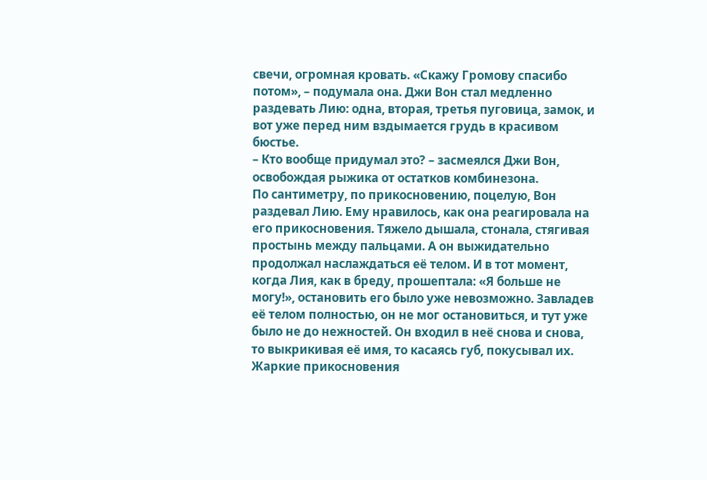свечи, огромная кровать. «Скажу Громову спасибо потом», – подумала она. Джи Вон стал медленно раздевать Лию: одна, вторая, третья пуговица, замок, и вот уже перед ним вздымается грудь в красивом бюстье.
– Кто вообще придумал это? – засмеялся Джи Вон, освобождая рыжика от остатков комбинезона.
По сантиметру, по прикосновению, поцелую, Вон раздевал Лию. Ему нравилось, как она реагировала на его прикосновения. Тяжело дышала, стонала, стягивая простынь между пальцами. А он выжидательно продолжал наслаждаться её телом. И в тот момент, когда Лия, как в бреду, прошептала: «Я больше не могу!», остановить его было уже невозможно. Завладев её телом полностью, он не мог остановиться, и тут уже было не до нежностей. Он входил в неё снова и снова, то выкрикивая её имя, то касаясь губ, покусывал их. Жаркие прикосновения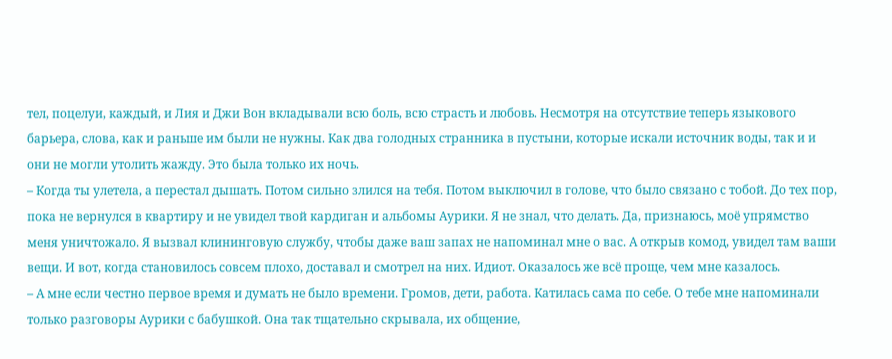тел, поцелуи, каждый, и Лия и Джи Вон вкладывали всю боль, всю страсть и любовь. Несмотря на отсутствие теперь языкового барьера, слова, как и раньше им были не нужны. Как два голодных странника в пустыни, которые искали источник воды, так и и они не могли утолить жажду. Это была только их ночь.
– Когда ты улетела, а перестал дышать. Потом сильно злился на тебя. Потом выключил в голове, что было связано с тобой. До тех пор, пока не вернулся в квартиру и не увидел твой кардиган и альбомы Аурики. Я не знал, что делать. Да, признаюсь, моё упрямство меня уничтожало. Я вызвал клининговую службу, чтобы даже ваш запах не напоминал мне о вас. А открыв комод, увидел там ваши вещи. И вот, когда становилось совсем плохо, доставал и смотрел на них. Идиот. Оказалось же всё проще, чем мне казалось.
– А мне если честно первое время и думать не было времени. Громов, дети, работа. Катилась сама по себе. О тебе мне напоминали только разговоры Аурики с бабушкой. Она так тщательно скрывала, их общение,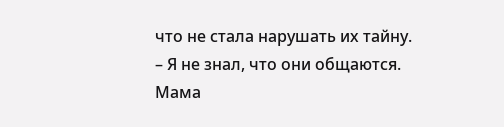что не стала нарушать их тайну.
– Я не знал, что они общаются. Мама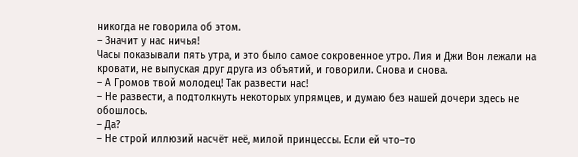никогда не говорила об этом.
– Значит у нас ничья!
Часы показывали пять утра, и это было самое сокровенное утро. Лия и Джи Вон лежали на кровати, не выпуская друг друга из объятий, и говорили. Снова и снова.
– А Громов твой молодец! Так развести нас!
– Не развести, а подтолкнуть некоторых упрямцев, и думаю без нашей дочери здесь не обошлось.
– Да?
– Не строй иллюзий насчёт неё, милой принцессы. Если ей что–то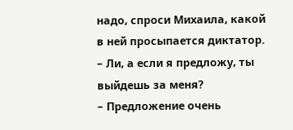надо, спроси Михаила, какой в ней просыпается диктатор.
– Ли, а если я предложу, ты выйдешь за меня?
– Предложение очень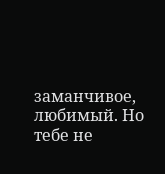заманчивое, любимый. Но тебе не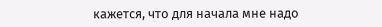кажется, что для начала мне надо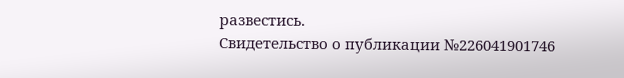развестись.
Свидетельство о публикации №226041901746